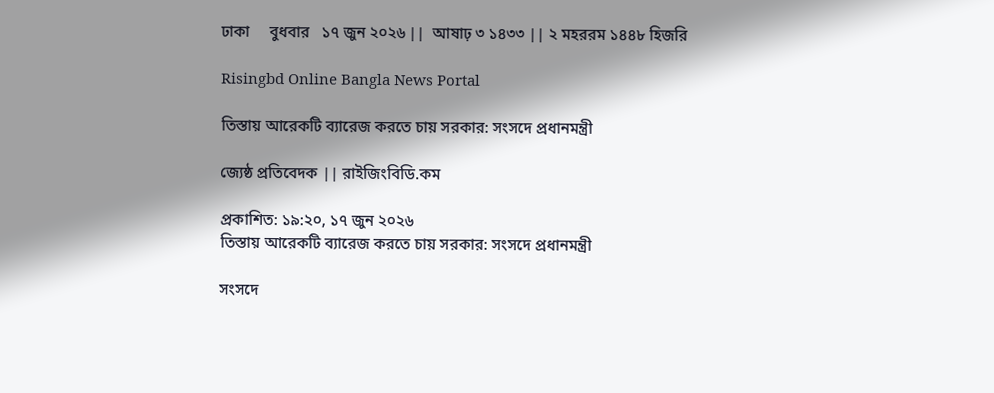ঢাকা     বুধবার   ১৭ জুন ২০২৬ ||  আষাঢ় ৩ ১৪৩৩ || ২ মহররম ১৪৪৮ হিজরি

Risingbd Online Bangla News Portal

তিস্তায় আরেকটি ব্যারেজ করতে চায় সরকার: সংসদে প্রধানমন্ত্রী

জ্যেষ্ঠ প্রতিবেদক || রাইজিংবিডি.কম

প্রকাশিত: ১৯:২০, ১৭ জুন ২০২৬
তিস্তায় আরেকটি ব্যারেজ করতে চায় সরকার: সংসদে প্রধানমন্ত্রী

সংসদে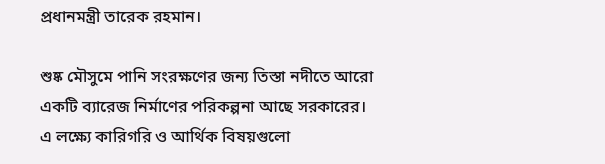প্রধানমন্ত্রী তারেক রহমান।

শুষ্ক মৌসুমে পানি সংরক্ষণের জন্য তিস্তা নদীতে আরো একটি ব্যারেজ নির্মাণের পরিকল্পনা আছে সরকারের। এ লক্ষ্যে কারিগরি ও আর্থিক বিষয়গুলো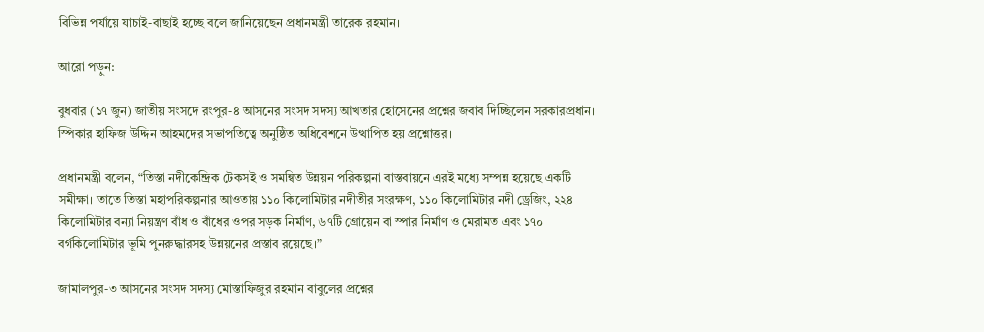বিভিন্ন পর্যায়ে যাচাই-বাছাই হচ্ছে বলে জানিয়েছেন প্রধানমন্ত্রী তারেক রহমান।

আরো পড়ুন:

বুধবার (১৭ জুন) জাতীয় সংসদে রংপুর-৪ আসনের সংসদ সদস্য আখতার হোসেনের প্রশ্নের জবাব দিচ্ছিলেন সরকারপ্রধান। স্পিকার হাফিজ উদ্দিন আহমদের সভাপতিত্বে অনুষ্ঠিত অধিবেশনে উত্থাপিত হয় প্রশ্নোত্তর।

প্রধানমন্ত্রী বলেন, “তিস্তা নদীকেন্দ্রিক টেকসই ও সমন্বিত উন্নয়ন পরিকল্পনা বাস্তবায়নে এরই মধ্যে সম্পন্ন হয়েছে একটি সমীক্ষা। তাতে তিস্তা মহাপরিকল্পনার আওতায় ১১০ কিলোমিটার নদীতীর সংরক্ষণ, ১১০ কিলোমিটার নদী ড্রেজিং, ২২৪ কিলোমিটার বন্যা নিয়ন্ত্রণ বাঁধ ও বাঁধের ওপর সড়ক নির্মাণ, ৬৭টি গ্রোয়েন বা স্পার নির্মাণ ও মেরামত এবং ১৭০ বর্গকিলোমিটার ভূমি পুনরুদ্ধারসহ উন্নয়নের প্রস্তাব রয়েছে।”

জামালপুর-৩ আসনের সংসদ সদস্য মোস্তাফিজুর রহমান বাবুলের প্রশ্নের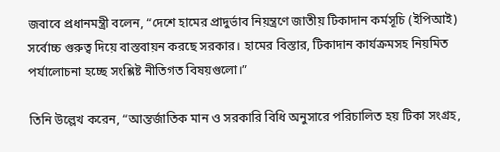জবাবে প্রধানমন্ত্রী বলেন, “দেশে হামের প্রাদুর্ভাব নিয়ন্ত্রণে জাতীয় টিকাদান কর্মসূচি (ইপিআই) সর্বোচ্চ গুরুত্ব দিয়ে বাস্তবায়ন করছে সরকার। হামের বিস্তার, টিকাদান কার্যক্রমসহ নিয়মিত পর্যালোচনা হচ্ছে সংশ্লিষ্ট নীতিগত বিষয়গুলো।”

তিনি উল্লেখ করেন, “আন্তর্জাতিক মান ও সরকারি বিধি অনুসারে পরিচালিত হয় টিকা সংগ্রহ,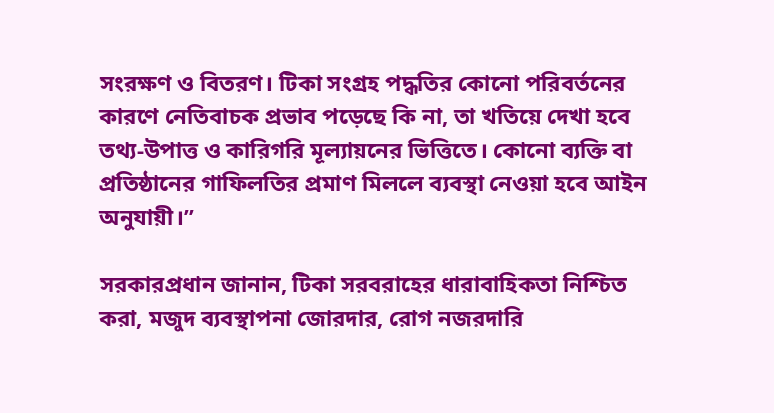সংরক্ষণ ও বিতরণ। টিকা সংগ্রহ পদ্ধতির কোনো পরিবর্তনের কারণে নেতিবাচক প্রভাব পড়েছে কি না, তা খতিয়ে দেখা হবে তথ্য-উপাত্ত ও কারিগরি মূল্যায়নের ভিত্তিতে। কোনো ব্যক্তি বা প্রতিষ্ঠানের গাফিলতির প্রমাণ মিললে ব্যবস্থা নেওয়া হবে আইন অনুযায়ী।”

সরকারপ্রধান জানান, টিকা সরবরাহের ধারাবাহিকতা নিশ্চিত করা, মজুদ ব্যবস্থাপনা জোরদার, রোগ নজরদারি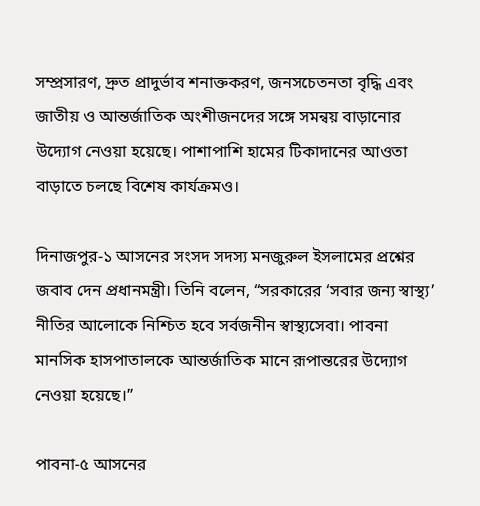সম্প্রসারণ, দ্রুত প্রাদুর্ভাব শনাক্তকরণ, জনসচেতনতা বৃদ্ধি এবং জাতীয় ও আন্তর্জাতিক অংশীজনদের সঙ্গে সমন্বয় বাড়ানোর উদ্যোগ নেওয়া হয়েছে। পাশাপাশি হামের টিকাদানের আওতা বাড়াতে চলছে বিশেষ কার্যক্রমও।

দিনাজপুর-১ আসনের সংসদ সদস্য মনজুরুল ইসলামের প্রশ্নের জবাব দেন প্রধানমন্ত্রী। তিনি বলেন, “সরকারের ‘সবার জন্য স্বাস্থ্য’ নীতির আলোকে নিশ্চিত হবে সর্বজনীন স্বাস্থ্যসেবা। পাবনা মানসিক হাসপাতালকে আন্তর্জাতিক মানে রূপান্তরের উদ্যোগ নেওয়া হয়েছে।”

পাবনা-৫ আসনের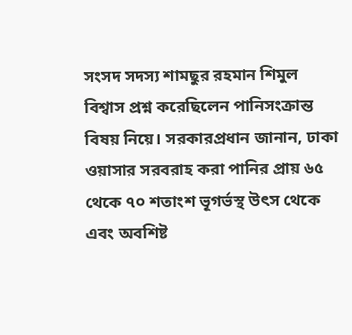সংসদ সদস্য শামছুর রহমান শিমুল বিশ্বাস প্রশ্ন করেছিলেন পানিসংক্রান্ত বিষয় নিয়ে। সরকারপ্রধান জানান, ঢাকা ওয়াসার সরবরাহ করা পানির প্রায় ৬৫ থেকে ৭০ শতাংশ ভূগর্ভস্থ উৎস থেকে এবং অবশিষ্ট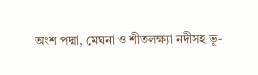অংশ পদ্মা, মেঘনা ও শীতলক্ষ্যা নদীসহ ভূ-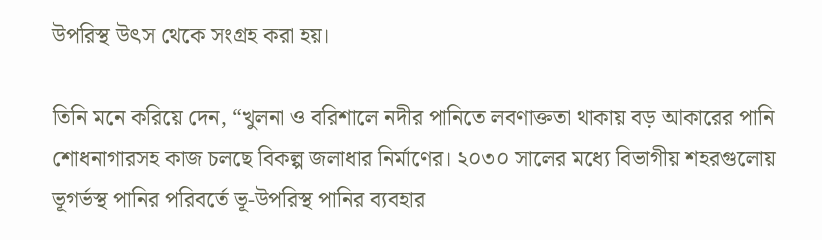উপরিস্থ উৎস থেকে সংগ্রহ করা হয়।

তিনি মনে করিয়ে দেন, “খুলনা ও বরিশালে নদীর পানিতে লবণাক্ততা থাকায় বড় আকারের পানি শোধনাগারসহ কাজ চলছে বিকল্প জলাধার নির্মাণের। ২০৩০ সালের মধ্যে বিভাগীয় শহরগুলোয় ভূগর্ভস্থ পানির পরিবর্তে ভূ-উপরিস্থ পানির ব্যবহার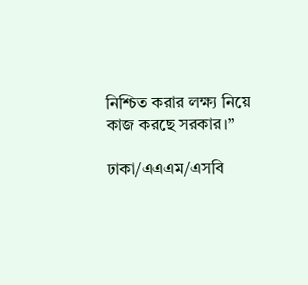নিশ্চিত করার লক্ষ্য নিয়ে কাজ করছে সরকার।”

ঢাকা/এএএম/এসবি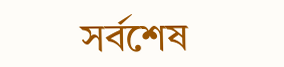সর্বশেষ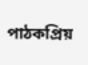পাঠকপ্রিয়